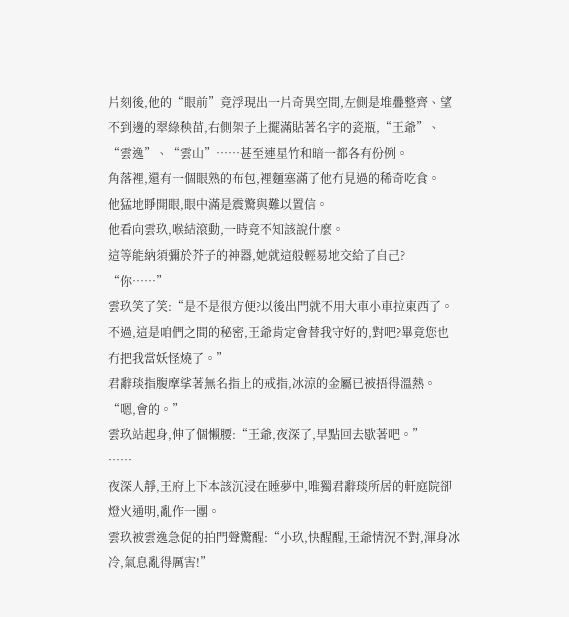片刻後,他的“眼前”竟浮現出一片奇異空間,左側是堆疊整齊、望不到邊的翠綠秧苗,右側架子上擺滿貼著名字的瓷瓶,“王爺”、“雲逸”、“雲山”……甚至連星竹和暗一都各有份例。
角落裡,還有一個眼熟的布包,裡麵塞滿了他冇見過的稀奇吃食。
他猛地睜開眼,眼中滿是震驚與難以置信。
他看向雲玖,喉結滾動,一時竟不知該說什麼。
這等能納須彌於芥子的神器,她就這般輕易地交給了自己?
“你……”
雲玖笑了笑:“是不是很方便?以後出門就不用大車小車拉東西了。不過,這是咱們之間的秘密,王爺肯定會替我守好的,對吧?畢竟您也冇把我當妖怪燒了。”
君辭琰指腹摩挲著無名指上的戒指,冰涼的金屬已被捂得溫熱。“嗯,會的。”
雲玖站起身,伸了個懶腰:“王爺,夜深了,早點回去歇著吧。”
……
夜深人靜,王府上下本該沉浸在睡夢中,唯獨君辭琰所居的軒庭院卻燈火通明,亂作一團。
雲玖被雲逸急促的拍門聲驚醒:“小玖,快醒醒,王爺情況不對,渾身冰冷,氣息亂得厲害!”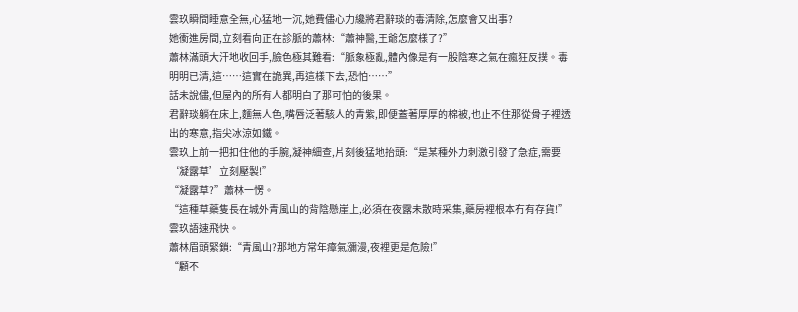雲玖瞬間睡意全無,心猛地一沉,她費儘心力纔將君辭琰的毒清除,怎麼會又出事?
她衝進房間,立刻看向正在診脈的蕭林:“蕭神醫,王爺怎麼樣了?”
蕭林滿頭大汗地收回手,臉色極其難看:“脈象極亂,體內像是有一股陰寒之氣在瘋狂反撲。毒明明已清,這……這實在詭異,再這樣下去,恐怕……”
話未說儘,但屋內的所有人都明白了那可怕的後果。
君辭琰躺在床上,麵無人色,嘴唇泛著駭人的青紫,即便蓋著厚厚的棉被,也止不住那從骨子裡透出的寒意,指尖冰涼如鐵。
雲玖上前一把扣住他的手腕,凝神細查,片刻後猛地抬頭:“是某種外力刺激引發了急症,需要‘凝露草’立刻壓製!”
“凝露草?”蕭林一愣。
“這種草藥隻長在城外青風山的背陰懸崖上,必須在夜露未散時采集,藥房裡根本冇有存貨!”雲玖語速飛快。
蕭林眉頭緊鎖:“青風山?那地方常年瘴氣瀰漫,夜裡更是危險!”
“顧不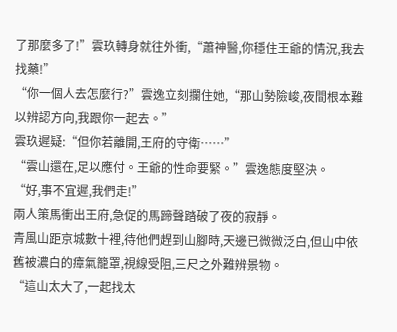了那麼多了!”雲玖轉身就往外衝,“蕭神醫,你穩住王爺的情況,我去找藥!”
“你一個人去怎麼行?”雲逸立刻攔住她,“那山勢險峻,夜間根本難以辨認方向,我跟你一起去。”
雲玖遲疑:“但你若離開,王府的守衛……”
“雲山還在,足以應付。王爺的性命要緊。”雲逸態度堅決。
“好,事不宜遲,我們走!”
兩人策馬衝出王府,急促的馬蹄聲踏破了夜的寂靜。
青風山距京城數十裡,待他們趕到山腳時,天邊已微微泛白,但山中依舊被濃白的瘴氣籠罩,視線受阻,三尺之外難辨景物。
“這山太大了,一起找太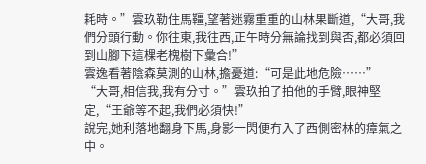耗時。”雲玖勒住馬韁,望著迷霧重重的山林果斷道,“大哥,我們分頭行動。你往東,我往西,正午時分無論找到與否,都必須回到山腳下這棵老槐樹下彙合!”
雲逸看著陰森莫測的山林,擔憂道:“可是此地危險……”
“大哥,相信我,我有分寸。”雲玖拍了拍他的手臂,眼神堅定,“王爺等不起,我們必須快!”
說完,她利落地翻身下馬,身影一閃便冇入了西側密林的瘴氣之中。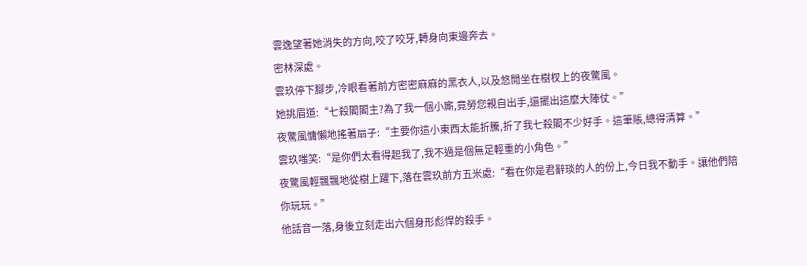雲逸望著她消失的方向,咬了咬牙,轉身向東邊奔去。
密林深處。
雲玖停下腳步,冷眼看著前方密密麻麻的黑衣人,以及悠閒坐在樹杈上的夜驚風。
她挑眉道:“七殺閣閣主?為了我一個小廝,竟勞您親自出手,還擺出這麼大陣仗。”
夜驚風慵懶地搖著扇子:“主要你這小東西太能折騰,折了我七殺閣不少好手。這筆賬,總得清算。”
雲玖嗤笑:“是你們太看得起我了,我不過是個無足輕重的小角色。”
夜驚風輕飄飄地從樹上躍下,落在雲玖前方五米處:“看在你是君辭琰的人的份上,今日我不動手。讓他們陪你玩玩。”
他話音一落,身後立刻走出六個身形彪悍的殺手。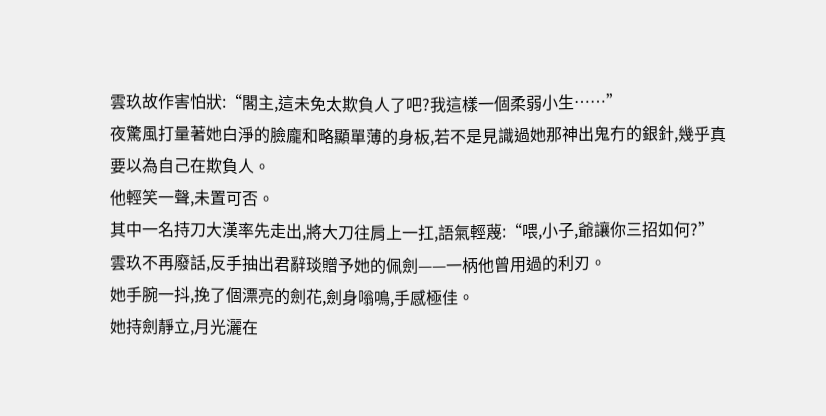雲玖故作害怕狀:“閣主,這未免太欺負人了吧?我這樣一個柔弱小生……”
夜驚風打量著她白淨的臉龐和略顯單薄的身板,若不是見識過她那神出鬼冇的銀針,幾乎真要以為自己在欺負人。
他輕笑一聲,未置可否。
其中一名持刀大漢率先走出,將大刀往肩上一扛,語氣輕蔑:“喂,小子,爺讓你三招如何?”
雲玖不再廢話,反手抽出君辭琰贈予她的佩劍——一柄他曾用過的利刃。
她手腕一抖,挽了個漂亮的劍花,劍身嗡鳴,手感極佳。
她持劍靜立,月光灑在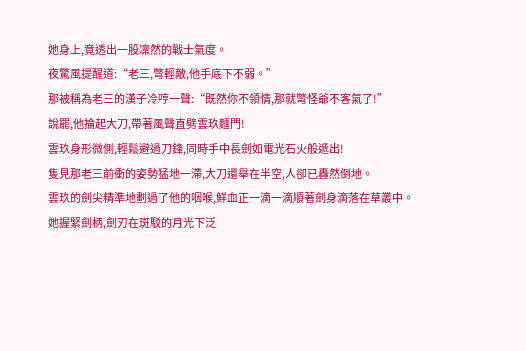她身上,竟透出一股凜然的戰士氣度。
夜驚風提醒道:“老三,彆輕敵,他手底下不弱。”
那被稱為老三的漢子冷哼一聲:“既然你不領情,那就彆怪爺不客氣了!”
說罷,他掄起大刀,帶著風聲直劈雲玖麵門!
雲玖身形微側,輕鬆避過刀鋒,同時手中長劍如電光石火般遞出!
隻見那老三前衝的姿勢猛地一滯,大刀還舉在半空,人卻已轟然倒地。
雲玖的劍尖精準地劃過了他的咽喉,鮮血正一滴一滴順著劍身滴落在草叢中。
她握緊劍柄,劍刃在斑駁的月光下泛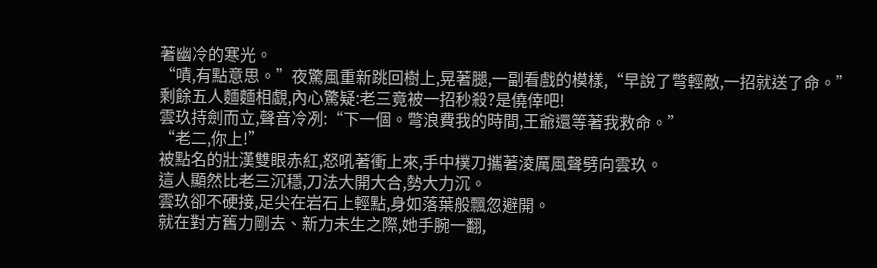著幽冷的寒光。
“嘖,有點意思。”夜驚風重新跳回樹上,晃著腿,一副看戲的模樣,“早說了彆輕敵,一招就送了命。”
剩餘五人麵麵相覷,內心驚疑:老三竟被一招秒殺?是僥倖吧!
雲玖持劍而立,聲音冷冽:“下一個。彆浪費我的時間,王爺還等著我救命。”
“老二,你上!”
被點名的壯漢雙眼赤紅,怒吼著衝上來,手中樸刀攜著淩厲風聲劈向雲玖。
這人顯然比老三沉穩,刀法大開大合,勢大力沉。
雲玖卻不硬接,足尖在岩石上輕點,身如落葉般飄忽避開。
就在對方舊力剛去、新力未生之際,她手腕一翻,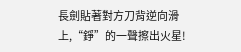長劍貼著對方刀背逆向滑上,“錚”的一聲擦出火星!